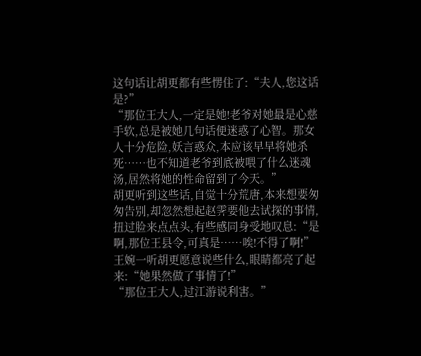这句话让胡更都有些愣住了:“夫人,您这话是?”
“那位王大人,一定是她!老爷对她最是心慈手软,总是被她几句话便迷惑了心智。那女人十分危险,妖言惑众,本应该早早将她杀死……也不知道老爷到底被喂了什么迷魂汤,居然将她的性命留到了今天。”
胡更听到这些话,自觉十分荒唐,本来想要匆匆告别,却忽然想起赵霁要他去试探的事情,扭过脸来点点头,有些感同身受地叹息:“是啊,那位王县令,可真是……唉!不得了啊!”
王婉一听胡更愿意说些什么,眼睛都亮了起来:“她果然做了事情了!”
“那位王大人,过江游说利害。”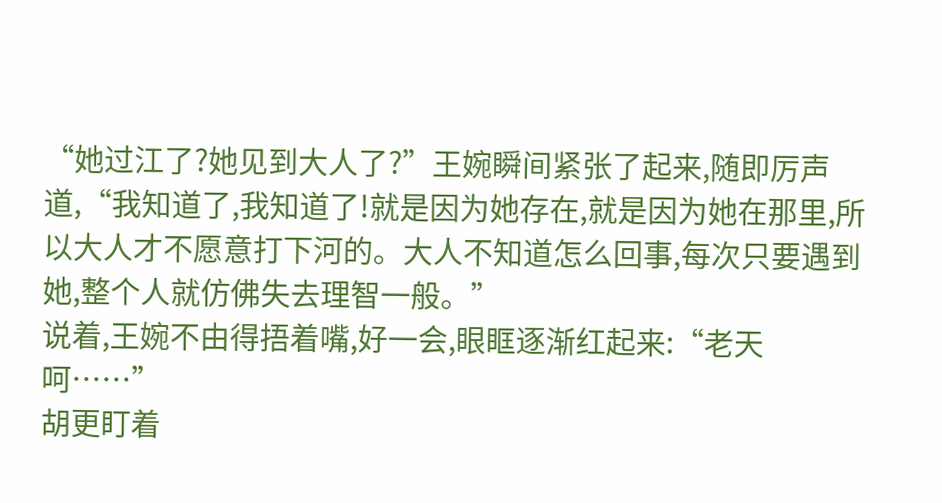“她过江了?她见到大人了?”王婉瞬间紧张了起来,随即厉声道,“我知道了,我知道了!就是因为她存在,就是因为她在那里,所以大人才不愿意打下河的。大人不知道怎么回事,每次只要遇到她,整个人就仿佛失去理智一般。”
说着,王婉不由得捂着嘴,好一会,眼眶逐渐红起来:“老天呵……”
胡更盯着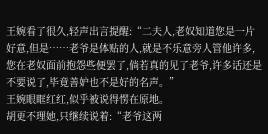王婉看了很久,轻声出言提醒:“二夫人,老奴知道您是一片好意,但是……老爷是体贴的人,就是不乐意旁人管他许多,您在老奴面前抱怨些便罢了,倘若真的见了老爷,许多话还是不要说了,毕竟善妒也不是好的名声。”
王婉眼眶红红,似乎被说得愣在原地。
胡更不理她,只继续说着:“老爷这两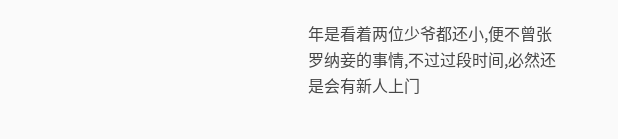年是看着两位少爷都还小,便不曾张罗纳妾的事情,不过过段时间,必然还是会有新人上门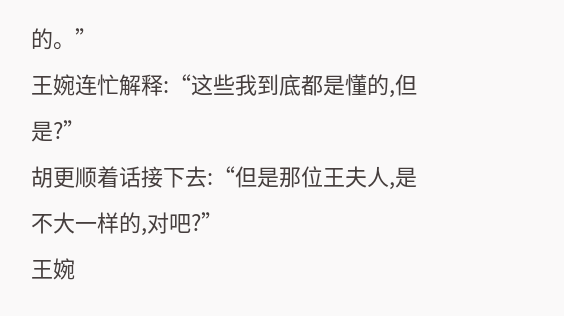的。”
王婉连忙解释:“这些我到底都是懂的,但是?”
胡更顺着话接下去:“但是那位王夫人,是不大一样的,对吧?”
王婉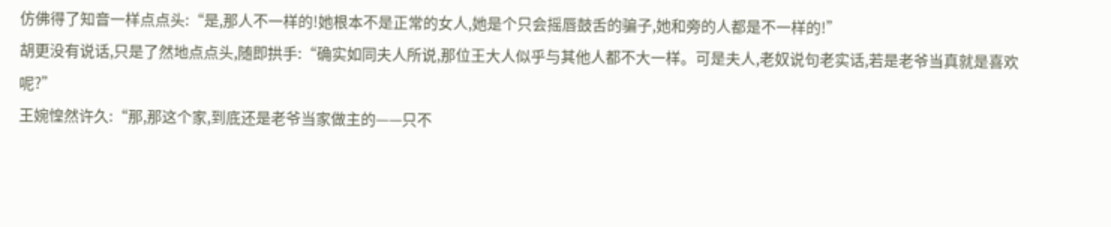仿佛得了知音一样点点头:“是,那人不一样的!她根本不是正常的女人,她是个只会摇唇鼓舌的骗子,她和旁的人都是不一样的!”
胡更没有说话,只是了然地点点头,随即拱手:“确实如同夫人所说,那位王大人似乎与其他人都不大一样。可是夫人,老奴说句老实话,若是老爷当真就是喜欢呢?”
王婉惶然许久:“那,那这个家,到底还是老爷当家做主的——只不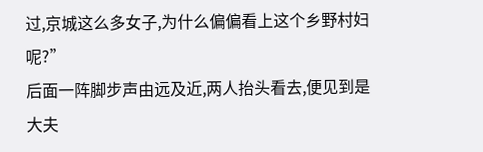过,京城这么多女子,为什么偏偏看上这个乡野村妇呢?”
后面一阵脚步声由远及近,两人抬头看去,便见到是大夫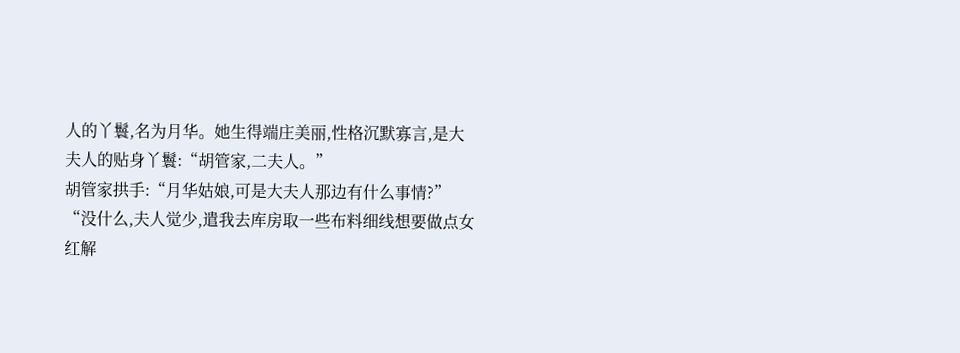人的丫鬟,名为月华。她生得端庄美丽,性格沉默寡言,是大夫人的贴身丫鬟:“胡管家,二夫人。”
胡管家拱手:“月华姑娘,可是大夫人那边有什么事情?”
“没什么,夫人觉少,遣我去库房取一些布料细线想要做点女红解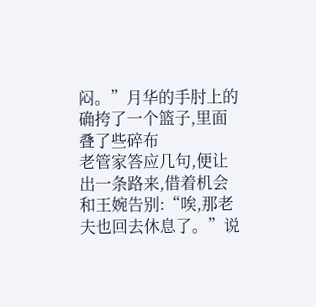闷。”月华的手肘上的确挎了一个篮子,里面叠了些碎布
老管家答应几句,便让出一条路来,借着机会和王婉告别:“唉,那老夫也回去休息了。”说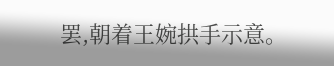罢,朝着王婉拱手示意。